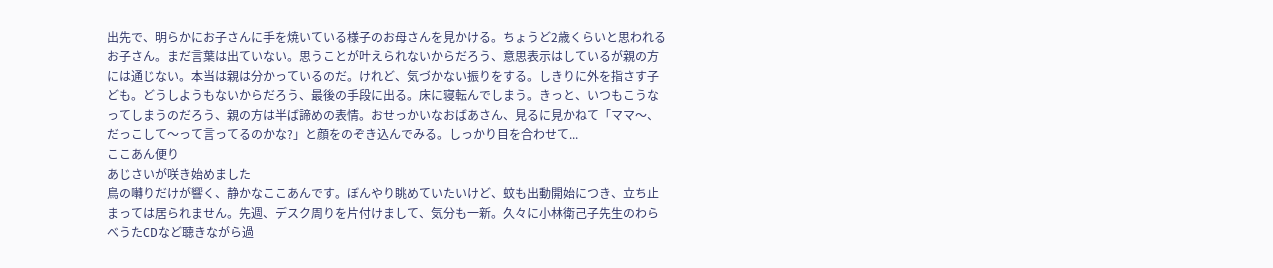出先で、明らかにお子さんに手を焼いている様子のお母さんを見かける。ちょうど2歳くらいと思われるお子さん。まだ言葉は出ていない。思うことが叶えられないからだろう、意思表示はしているが親の方には通じない。本当は親は分かっているのだ。けれど、気づかない振りをする。しきりに外を指さす子ども。どうしようもないからだろう、最後の手段に出る。床に寝転んでしまう。きっと、いつもこうなってしまうのだろう、親の方は半ば諦めの表情。おせっかいなおばあさん、見るに見かねて「ママ〜、だっこして〜って言ってるのかな?」と顔をのぞき込んでみる。しっかり目を合わせて...
ここあん便り
あじさいが咲き始めました
鳥の囀りだけが響く、静かなここあんです。ぼんやり眺めていたいけど、蚊も出動開始につき、立ち止まっては居られません。先週、デスク周りを片付けまして、気分も一新。久々に小林衛己子先生のわらべうたCDなど聴きながら過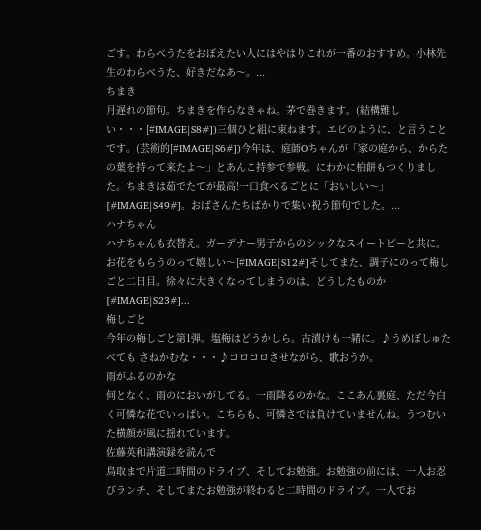ごす。わらべうたをおぼえたい人にはやはりこれが一番のおすすめ。小林先生のわらべうた、好きだなあ〜。...
ちまき
月遅れの節句。ちまきを作らなきゃね。茅で巻きます。(結構難しい・・・[#IMAGE|S8#])三個ひと組に束ねます。エビのように、と言うことです。(芸術的[#IMAGE|S6#])今年は、庭師Oちゃんが「家の庭から、からたの葉を持って来たよ〜」とあんこ持参で参戦。にわかに柏餅もつくりました。ちまきは茹でたてが最高!一口食べるごとに「おいしい〜」[#IMAGE|S49#]。おばさんたちばかりで集い祝う節句でした。...
ハナちゃん
ハナちゃんも衣替え。ガーデナー男子からのシックなスイートピーと共に。お花をもらうのって嬉しい〜[#IMAGE|S12#]そしてまた、調子にのって梅しごと二日目。徐々に大きくなってしまうのは、どうしたものか[#IMAGE|S23#]...
梅しごと
今年の梅しごと第1弾。塩梅はどうかしら。古漬けも一緒に。♪うめぼしゅたべても さねかむな・・・♪コロコロさせながら、歌おうか。
雨がふるのかな
何となく、雨のにおいがしてる。一雨降るのかな。ここあん裏庭、ただ今白く可憐な花でいっぱい。こちらも、可憐さでは負けていませんね。うつむいた横顔が風に揺れています。
佐藤英和講演録を読んで
鳥取まで片道二時間のドライブ、そしてお勉強。お勉強の前には、一人お忍びランチ、そしてまたお勉強が終わると二時間のドライブ。一人でお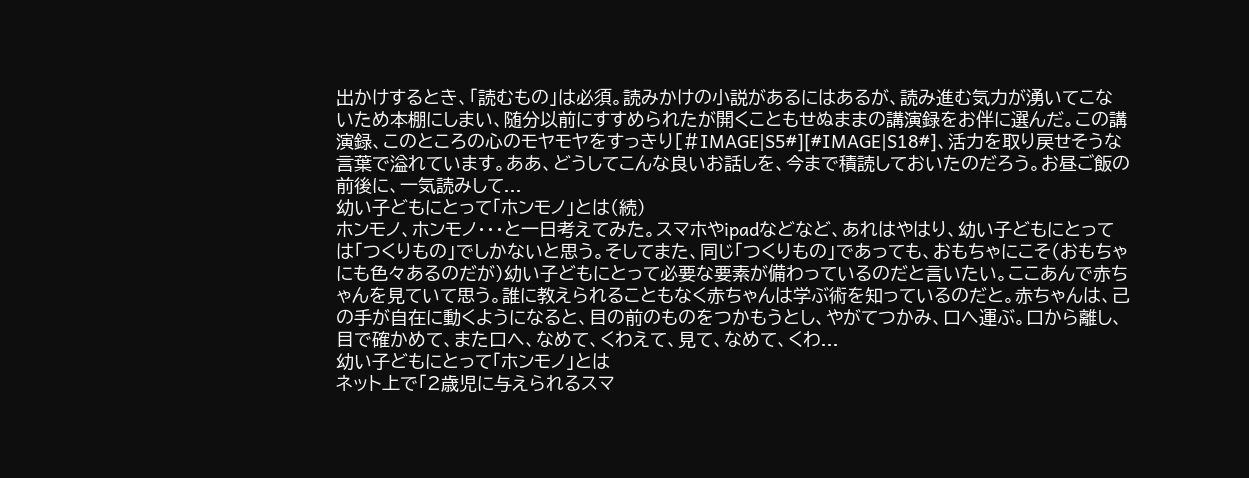出かけするとき、「読むもの」は必須。読みかけの小説があるにはあるが、読み進む気力が湧いてこないため本棚にしまい、随分以前にすすめられたが開くこともせぬままの講演録をお伴に選んだ。この講演録、このところの心のモヤモヤをすっきり[#IMAGE|S5#][#IMAGE|S18#]、活力を取り戻せそうな言葉で溢れています。ああ、どうしてこんな良いお話しを、今まで積読しておいたのだろう。お昼ご飯の前後に、一気読みして...
幼い子どもにとって「ホンモノ」とは(続)
ホンモノ、ホンモノ・・・と一日考えてみた。スマホやipadなどなど、あれはやはり、幼い子どもにとっては「つくりもの」でしかないと思う。そしてまた、同じ「つくりもの」であっても、おもちゃにこそ(おもちゃにも色々あるのだが)幼い子どもにとって必要な要素が備わっているのだと言いたい。ここあんで赤ちゃんを見ていて思う。誰に教えられることもなく赤ちゃんは学ぶ術を知っているのだと。赤ちゃんは、己の手が自在に動くようになると、目の前のものをつかもうとし、やがてつかみ、口へ運ぶ。口から離し、目で確かめて、また口へ、なめて、くわえて、見て、なめて、くわ...
幼い子どもにとって「ホンモノ」とは
ネット上で「2歳児に与えられるスマ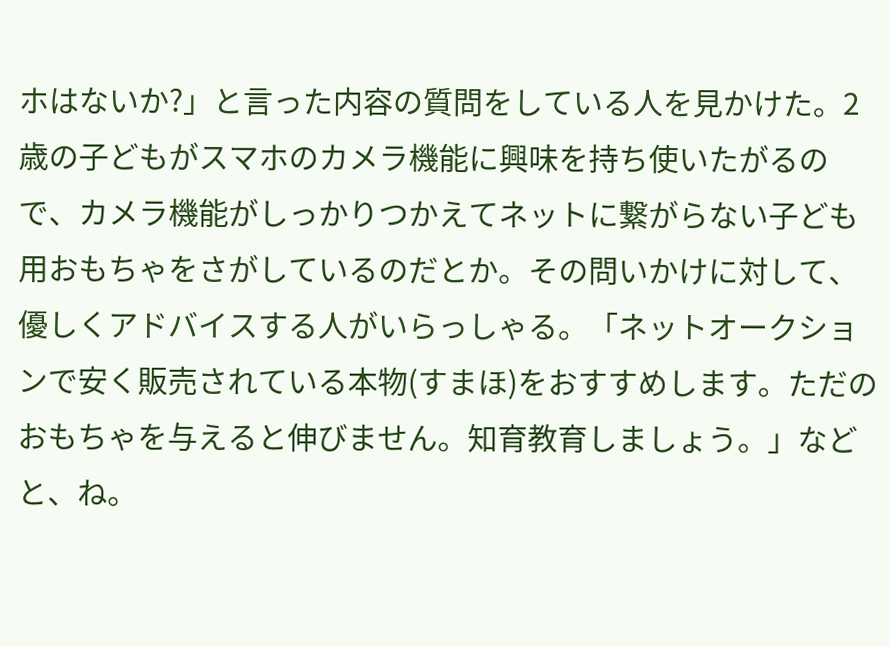ホはないか?」と言った内容の質問をしている人を見かけた。2歳の子どもがスマホのカメラ機能に興味を持ち使いたがるので、カメラ機能がしっかりつかえてネットに繋がらない子ども用おもちゃをさがしているのだとか。その問いかけに対して、優しくアドバイスする人がいらっしゃる。「ネットオークションで安く販売されている本物(すまほ)をおすすめします。ただのおもちゃを与えると伸びません。知育教育しましょう。」などと、ね。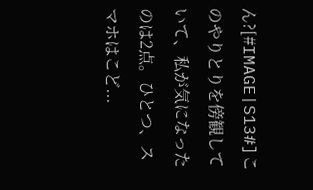ん?[#IMAGE|S13#]このやりとりを傍観していて、私が気になったのは2点。ひとつ、スマホはこど...